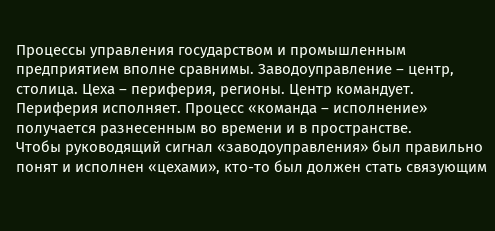Процессы управления государством и промышленным предприятием вполне сравнимы. Заводоуправление – центр, столица. Цеха – периферия, регионы. Центр командует. Периферия исполняет. Процесс «команда – исполнение» получается разнесенным во времени и в пространстве.
Чтобы руководящий сигнал «заводоуправления» был правильно понят и исполнен «цехами», кто-то был должен стать связующим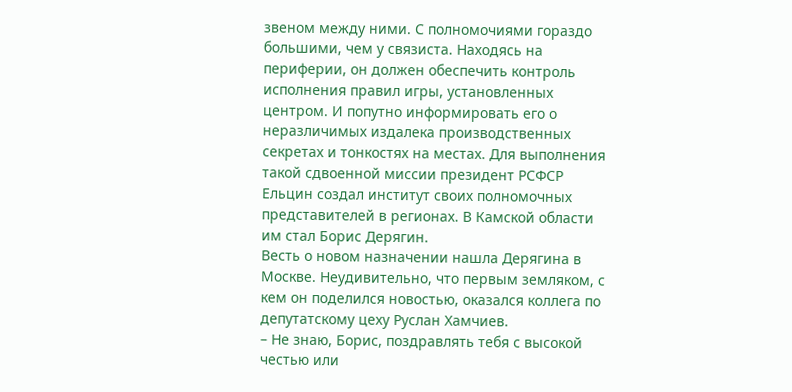звеном между ними. С полномочиями гораздо большими, чем у связиста. Находясь на периферии, он должен обеспечить контроль исполнения правил игры, установленных центром. И попутно информировать его о неразличимых издалека производственных секретах и тонкостях на местах. Для выполнения такой сдвоенной миссии президент РСФСР Ельцин создал институт своих полномочных представителей в регионах. В Камской области им стал Борис Дерягин.
Весть о новом назначении нашла Дерягина в Москве. Неудивительно, что первым земляком, с кем он поделился новостью, оказался коллега по депутатскому цеху Руслан Хамчиев.
– Не знаю, Борис, поздравлять тебя с высокой честью или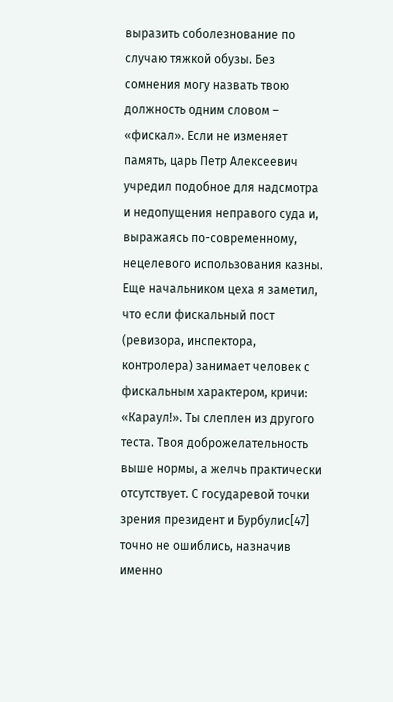выразить соболезнование по случаю тяжкой обузы. Без сомнения могу назвать твою должность одним словом – «фискал». Если не изменяет память, царь Петр Алексеевич учредил подобное для надсмотра и недопущения неправого суда и, выражаясь по-современному, нецелевого использования казны. Еще начальником цеха я заметил, что если фискальный пост (ревизора, инспектора, контролера) занимает человек с фискальным характером, кричи: «Караул!». Ты слеплен из другого теста. Твоя доброжелательность выше нормы, а желчь практически отсутствует. С государевой точки зрения президент и Бурбулис[47] точно не ошиблись, назначив именно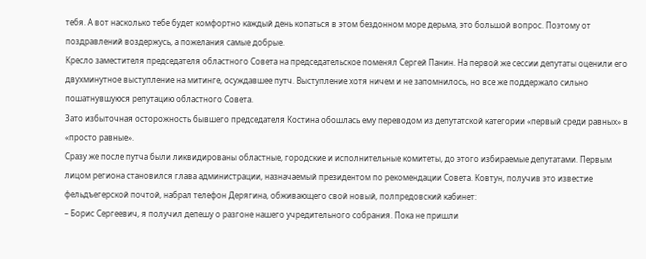тебя. А вот насколько тебе будет комфортно каждый день копаться в этом бездонном море дерьма, это большой вопрос. Поэтому от поздравлений воздержусь, а пожелания самые добрые.
Кресло заместителя председателя областного Совета на председательское поменял Сергей Панин. На первой же сессии депутаты оценили его двухминутное выступление на митинге, осуждавшее путч. Выступление хотя ничем и не запомнилось, но все же поддержало сильно пошатнувшуюся репутацию областного Совета.
Зато избыточная осторожность бывшего председателя Костина обошлась ему переводом из депутатской категории «первый среди равных» в «просто равные».
Сразу же после путча были ликвидированы областные, городские и исполнительные комитеты, до этого избираемые депутатами. Первым лицом региона становился глава администрации, назначаемый президентом по рекомендации Совета. Ковтун, получив это известие фельдъегерской почтой, набрал телефон Дерягина, обживающего свой новый, полпредовский кабинет:
– Борис Сергеевич, я получил депешу о разгоне нашего учредительного собрания. Пока не пришли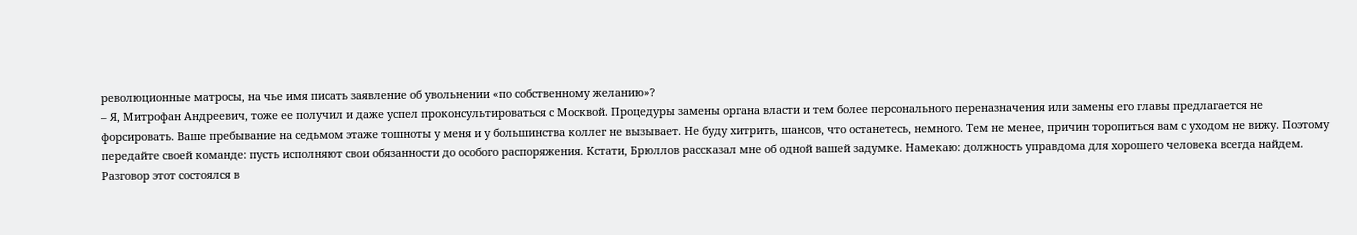революционные матросы, на чье имя писать заявление об увольнении «по собственному желанию»?
– Я, Митрофан Андреевич, тоже ее получил и даже успел проконсультироваться с Москвой. Процедуры замены органа власти и тем более персонального переназначения или замены его главы предлагается не форсировать. Ваше пребывание на седьмом этаже тошноты у меня и у большинства коллег не вызывает. Не буду хитрить, шансов, что останетесь, немного. Тем не менее, причин торопиться вам с уходом не вижу. Поэтому передайте своей команде: пусть исполняют свои обязанности до особого распоряжения. Кстати, Брюллов рассказал мне об одной вашей задумке. Намекаю: должность управдома для хорошего человека всегда найдем.
Разговор этот состоялся в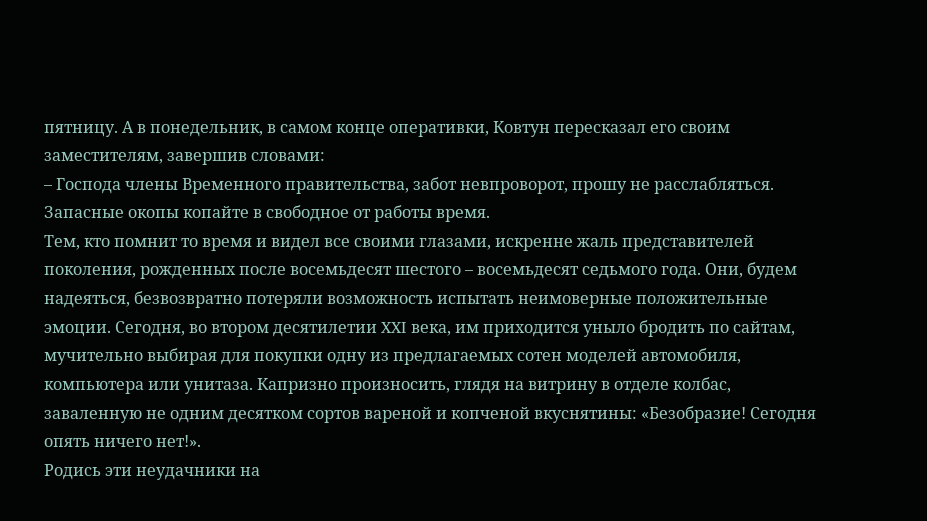пятницу. А в понедельник, в самом конце оперативки, Ковтун пересказал его своим заместителям, завершив словами:
– Господа члены Временного правительства, забот невпроворот, прошу не расслабляться. Запасные окопы копайте в свободное от работы время.
Тем, кто помнит то время и видел все своими глазами, искренне жаль представителей поколения, рожденных после восемьдесят шестого – восемьдесят седьмого года. Они, будем надеяться, безвозвратно потеряли возможность испытать неимоверные положительные эмоции. Сегодня, во втором десятилетии XXI века, им приходится уныло бродить по сайтам, мучительно выбирая для покупки одну из предлагаемых сотен моделей автомобиля, компьютера или унитаза. Капризно произносить, глядя на витрину в отделе колбас, заваленную не одним десятком сортов вареной и копченой вкуснятины: «Безобразие! Сегодня опять ничего нет!».
Родись эти неудачники на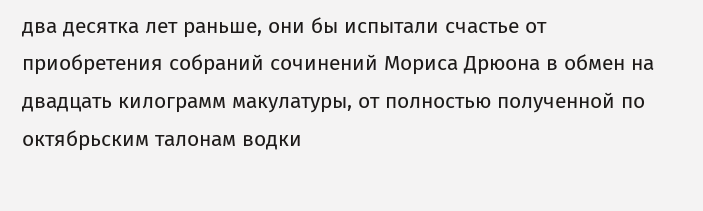два десятка лет раньше, они бы испытали счастье от приобретения собраний сочинений Мориса Дрюона в обмен на двадцать килограмм макулатуры, от полностью полученной по октябрьским талонам водки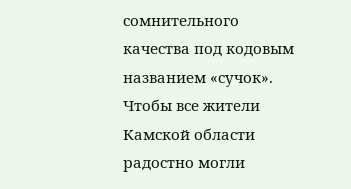сомнительного качества под кодовым названием «сучок».
Чтобы все жители Камской области радостно могли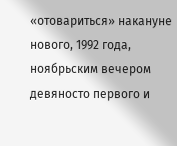«отовариться» накануне нового, 1992 года, ноябрьским вечером девяносто первого и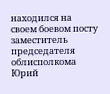находился на своем боевом посту заместитель председателя облисполкома Юрий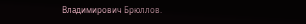Владимирович Брюллов.